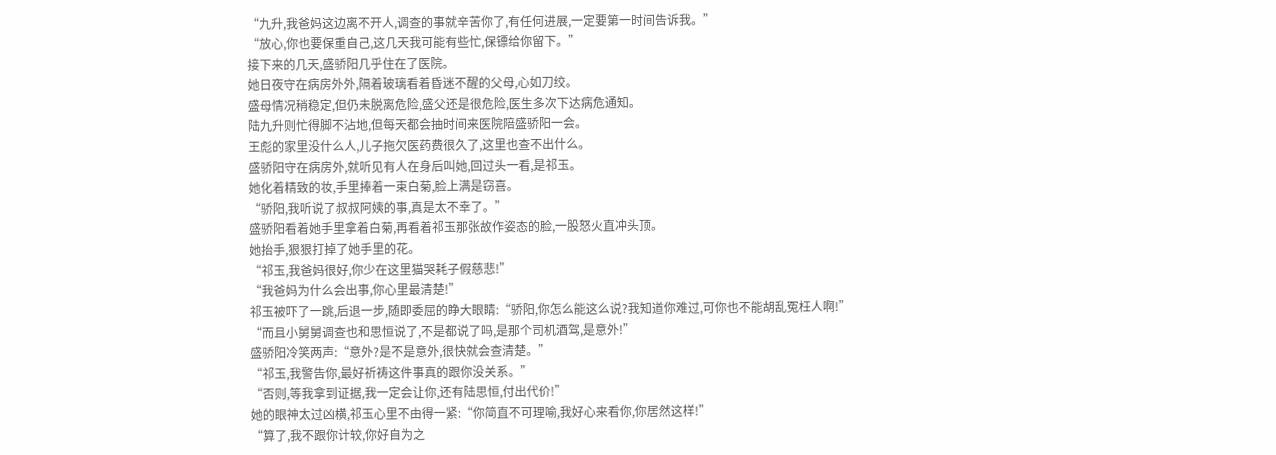“九升,我爸妈这边离不开人,调查的事就辛苦你了,有任何进展,一定要第一时间告诉我。”
“放心,你也要保重自己,这几天我可能有些忙,保镖给你留下。”
接下来的几天,盛骄阳几乎住在了医院。
她日夜守在病房外外,隔着玻璃看着昏迷不醒的父母,心如刀绞。
盛母情况稍稳定,但仍未脱离危险,盛父还是很危险,医生多次下达病危通知。
陆九升则忙得脚不沾地,但每天都会抽时间来医院陪盛骄阳一会。
王彪的家里没什么人,儿子拖欠医药费很久了,这里也查不出什么。
盛骄阳守在病房外,就听见有人在身后叫她,回过头一看,是祁玉。
她化着精致的妆,手里捧着一束白菊,脸上满是窃喜。
“骄阳,我听说了叔叔阿姨的事,真是太不幸了。”
盛骄阳看着她手里拿着白菊,再看着祁玉那张故作姿态的脸,一股怒火直冲头顶。
她抬手,狠狠打掉了她手里的花。
“祁玉,我爸妈很好,你少在这里猫哭耗子假慈悲!”
“我爸妈为什么会出事,你心里最清楚!”
祁玉被吓了一跳,后退一步,随即委屈的睁大眼睛:“骄阳,你怎么能这么说?我知道你难过,可你也不能胡乱冤枉人啊!”
“而且小舅舅调查也和思恒说了,不是都说了吗,是那个司机酒驾,是意外!”
盛骄阳冷笑两声:“意外?是不是意外,很快就会查清楚。”
“祁玉,我警告你,最好祈祷这件事真的跟你没关系。”
“否则,等我拿到证据,我一定会让你,还有陆思恒,付出代价!”
她的眼神太过凶横,祁玉心里不由得一紧:“你简直不可理喻,我好心来看你,你居然这样!”
“算了,我不跟你计较,你好自为之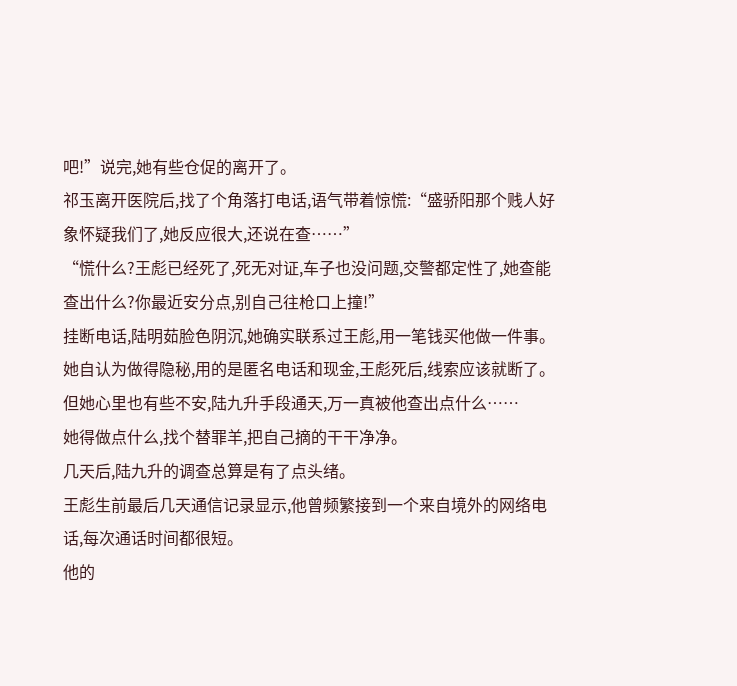吧!”说完,她有些仓促的离开了。
祁玉离开医院后,找了个角落打电话,语气带着惊慌:“盛骄阳那个贱人好象怀疑我们了,她反应很大,还说在查……”
“慌什么?王彪已经死了,死无对证,车子也没问题,交警都定性了,她查能查出什么?你最近安分点,别自己往枪口上撞!”
挂断电话,陆明茹脸色阴沉,她确实联系过王彪,用一笔钱买他做一件事。
她自认为做得隐秘,用的是匿名电话和现金,王彪死后,线索应该就断了。
但她心里也有些不安,陆九升手段通天,万一真被他查出点什么……
她得做点什么,找个替罪羊,把自己摘的干干净净。
几天后,陆九升的调查总算是有了点头绪。
王彪生前最后几天通信记录显示,他曾频繁接到一个来自境外的网络电话,每次通话时间都很短。
他的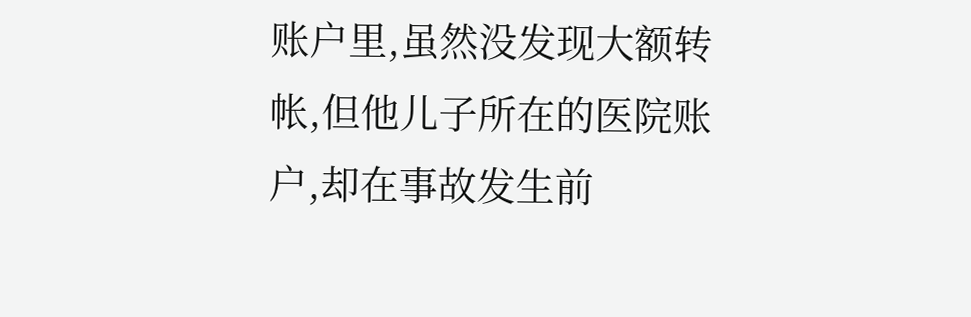账户里,虽然没发现大额转帐,但他儿子所在的医院账户,却在事故发生前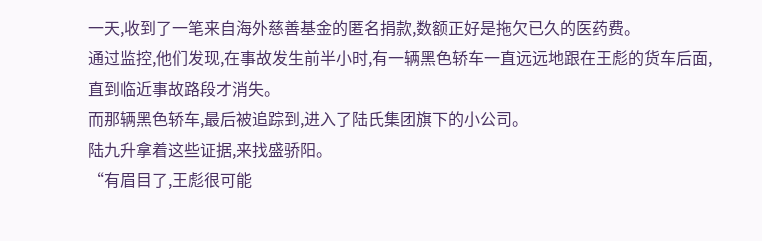一天,收到了一笔来自海外慈善基金的匿名捐款,数额正好是拖欠已久的医药费。
通过监控,他们发现,在事故发生前半小时,有一辆黑色轿车一直远远地跟在王彪的货车后面,直到临近事故路段才消失。
而那辆黑色轿车,最后被追踪到,进入了陆氏集团旗下的小公司。
陆九升拿着这些证据,来找盛骄阳。
“有眉目了,王彪很可能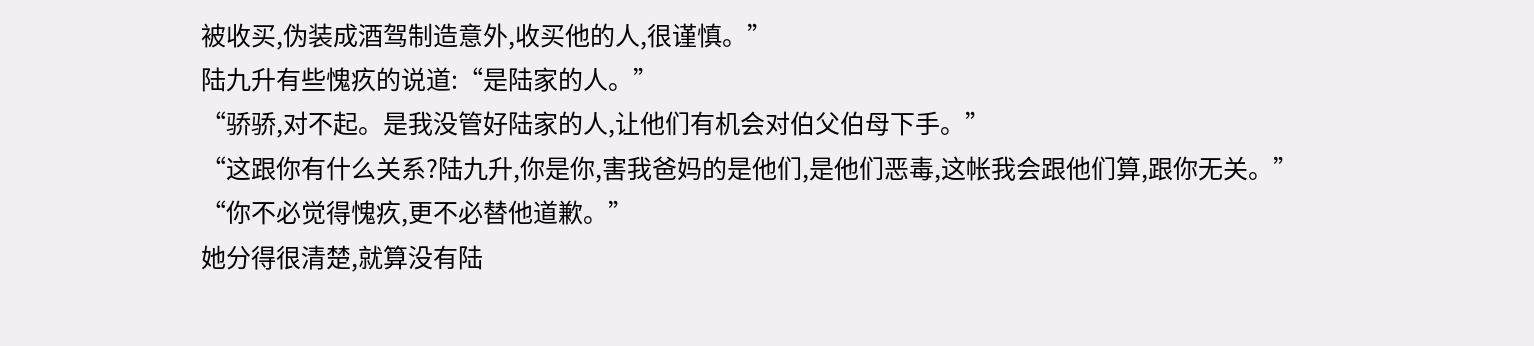被收买,伪装成酒驾制造意外,收买他的人,很谨慎。”
陆九升有些愧疚的说道:“是陆家的人。”
“骄骄,对不起。是我没管好陆家的人,让他们有机会对伯父伯母下手。”
“这跟你有什么关系?陆九升,你是你,害我爸妈的是他们,是他们恶毒,这帐我会跟他们算,跟你无关。”
“你不必觉得愧疚,更不必替他道歉。”
她分得很清楚,就算没有陆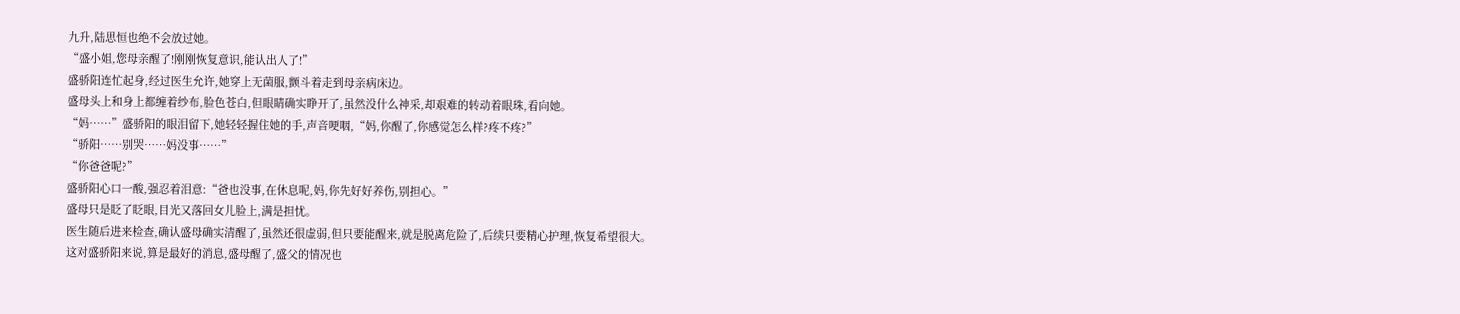九升,陆思恒也绝不会放过她。
“盛小姐,您母亲醒了!刚刚恢复意识,能认出人了!”
盛骄阳连忙起身,经过医生允许,她穿上无菌服,颤斗着走到母亲病床边。
盛母头上和身上都缠着纱布,脸色苍白,但眼睛确实睁开了,虽然没什么神采,却艰难的转动着眼珠,看向她。
“妈……”盛骄阳的眼泪留下,她轻轻握住她的手,声音哽咽,“妈,你醒了,你感觉怎么样?疼不疼?”
“骄阳……别哭……妈没事……”
“你爸爸呢?”
盛骄阳心口一酸,强忍着泪意:“爸也没事,在休息呢,妈,你先好好养伤,别担心。”
盛母只是眨了眨眼,目光又落回女儿脸上,满是担忧。
医生随后进来检查,确认盛母确实清醒了,虽然还很虚弱,但只要能醒来,就是脱离危险了,后续只要精心护理,恢复希望很大。
这对盛骄阳来说,算是最好的消息,盛母醒了,盛父的情况也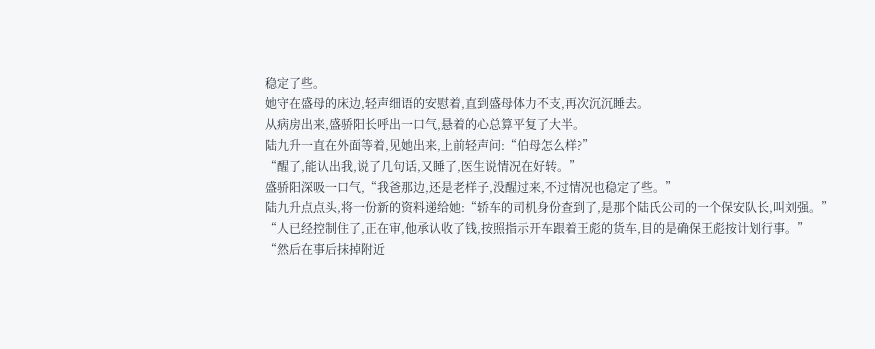稳定了些。
她守在盛母的床边,轻声细语的安慰着,直到盛母体力不支,再次沉沉睡去。
从病房出来,盛骄阳长呼出一口气,悬着的心总算平复了大半。
陆九升一直在外面等着,见她出来,上前轻声问:“伯母怎么样?”
“醒了,能认出我,说了几句话,又睡了,医生说情况在好转。”
盛骄阳深吸一口气,“我爸那边,还是老样子,没醒过来,不过情况也稳定了些。”
陆九升点点头,将一份新的资料递给她:“轿车的司机身份查到了,是那个陆氏公司的一个保安队长,叫刘强。”
“人已经控制住了,正在审,他承认收了钱,按照指示开车跟着王彪的货车,目的是确保王彪按计划行事。”
“然后在事后抹掉附近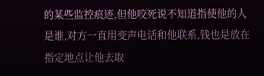的某些监控痕迹,但他咬死说不知道指使他的人是谁,对方一直用变声电话和他联系,钱也是放在指定地点让他去取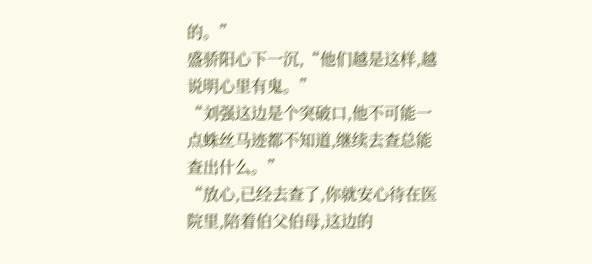的。”
盛骄阳心下一沉,“他们越是这样,越说明心里有鬼。”
“刘强这边是个突破口,他不可能一点蛛丝马迹都不知道,继续去查总能查出什么。”
“放心,已经去查了,你就安心待在医院里,陪着伯父伯母,这边的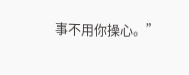事不用你操心。”